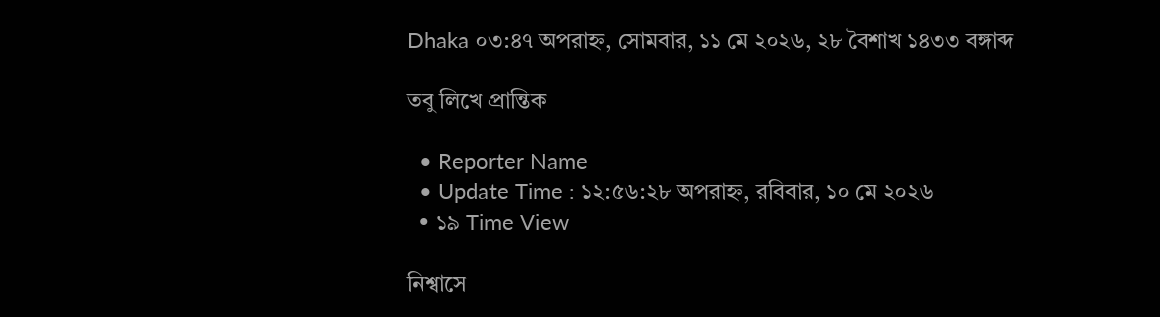Dhaka ০৩:৪৭ অপরাহ্ন, সোমবার, ১১ মে ২০২৬, ২৮ বৈশাখ ১৪৩৩ বঙ্গাব্দ

তবু লিখে প্রান্তিক

  • Reporter Name
  • Update Time : ১২:৫৬:২৮ অপরাহ্ন, রবিবার, ১০ মে ২০২৬
  • ১৯ Time View

নিশ্বাসে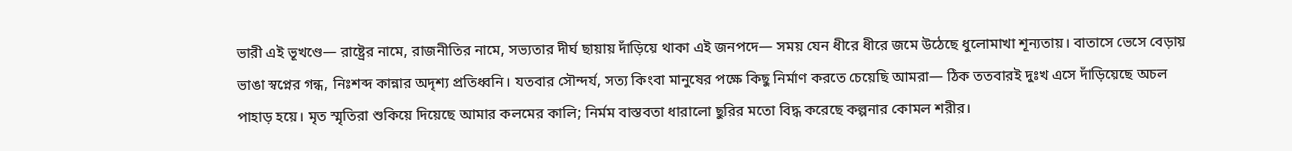ভারী এই ভূখণ্ডে— রাষ্ট্রের নামে, রাজনীতির নামে, সভ্যতার দীর্ঘ ছায়ায় দাঁড়িয়ে থাকা এই জনপদে— সময় যেন ধীরে ধীরে জমে উঠেছে ধুলোমাখা শূন্যতায়। বাতাসে ভেসে বেড়ায় ভাঙা স্বপ্নের গন্ধ, নিঃশব্দ কান্নার অদৃশ্য প্রতিধ্বনি। যতবার সৌন্দর্য, সত্য কিংবা মানুষের পক্ষে কিছু নির্মাণ করতে চেয়েছি আমরা— ঠিক ততবারই দুঃখ এসে দাঁড়িয়েছে অচল পাহাড় হয়ে। মৃত স্মৃতিরা শুকিয়ে দিয়েছে আমার কলমের কালি; নির্মম বাস্তবতা ধারালো ছুরির মতো বিদ্ধ করেছে কল্পনার কোমল শরীর।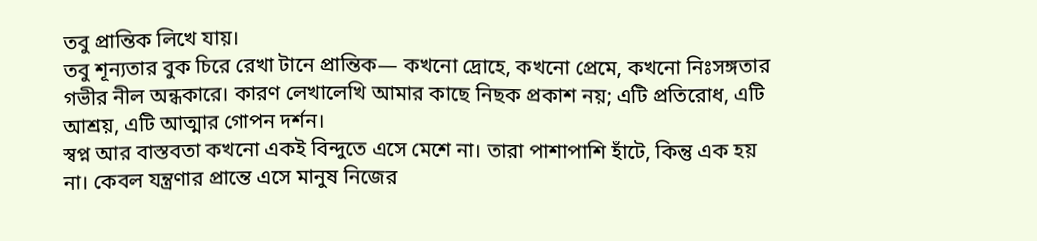তবু প্রান্তিক লিখে যায়।
তবু শূন্যতার বুক চিরে রেখা টানে প্রান্তিক— কখনো দ্রোহে, কখনো প্রেমে, কখনো নিঃসঙ্গতার গভীর নীল অন্ধকারে। কারণ লেখালেখি আমার কাছে নিছক প্রকাশ নয়; এটি প্রতিরোধ, এটি আশ্রয়, এটি আত্মার গোপন দর্শন।
স্বপ্ন আর বাস্তবতা কখনো একই বিন্দুতে এসে মেশে না। তারা পাশাপাশি হাঁটে, কিন্তু এক হয় না। কেবল যন্ত্রণার প্রান্তে এসে মানুষ নিজের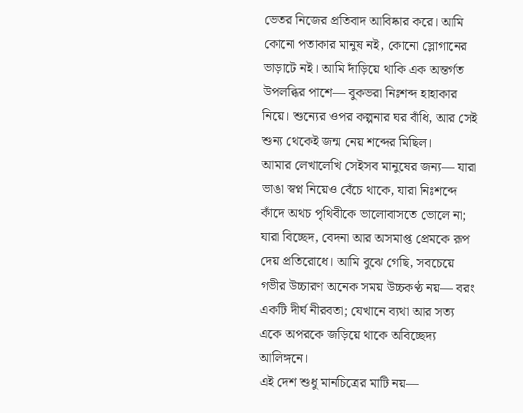ভেতর নিজের প্রতিবাদ আবিষ্কার করে। আমি কোনো পতাকার মানুষ নই, কোনো স্লোগানের ভাড়াটে নই। আমি দাঁড়িয়ে থাকি এক অন্তর্গত উপলব্ধির পাশে— বুকভরা নিঃশব্দ হাহাকার নিয়ে। শুন্যের ওপর কল্পনার ঘর বাঁধি, আর সেই শুন্য থেকেই জন্ম নেয় শব্দের মিছিল।
আমার লেখালেখি সেইসব মানুষের জন্য— যারা ভাঙা স্বপ্ন নিয়েও বেঁচে থাকে, যারা নিঃশব্দে কাঁদে অথচ পৃথিবীকে ভালোবাসতে ভোলে না; যারা বিচ্ছেদ, বেদনা আর অসমাপ্ত প্রেমকে রূপ দেয় প্রতিরোধে। আমি বুঝে গেছি, সবচেয়ে গভীর উচ্চারণ অনেক সময় উচ্চকণ্ঠ নয়— বরং একটি দীর্ঘ নীরবতা; যেখানে ব্যথা আর সত্য একে অপরকে জড়িয়ে থাকে অবিচ্ছেদ্য আলিঙ্গনে।
এই দেশ শুধু মানচিত্রের মাটি নয়—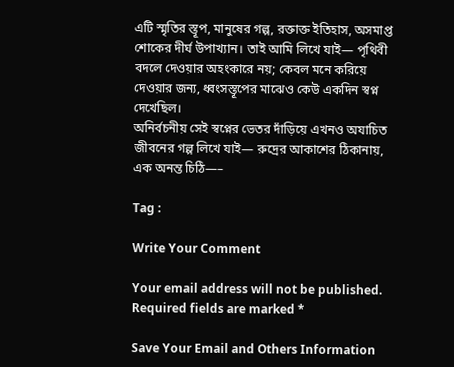এটি স্মৃতির স্তূপ, মানুষের গল্প, রক্তাক্ত ইতিহাস, অসমাপ্ত শোকের দীর্ঘ উপাখ্যান। তাই আমি লিখে যাই— পৃথিবী বদলে দেওয়ার অহংকারে নয়; কেবল মনে করিয়ে দেওয়ার জন্য, ধ্বংসস্তূপের মাঝেও কেউ একদিন স্বপ্ন দেখেছিল।
অনির্বচনীয় সেই স্বপ্নের ভেতর দাঁড়িয়ে এখনও অযাচিত জীবনের গল্প লিখে যাই— রুদ্রের আকাশের ঠিকানায়, এক অনন্ত চিঠি—–

Tag :

Write Your Comment

Your email address will not be published. Required fields are marked *

Save Your Email and Others Information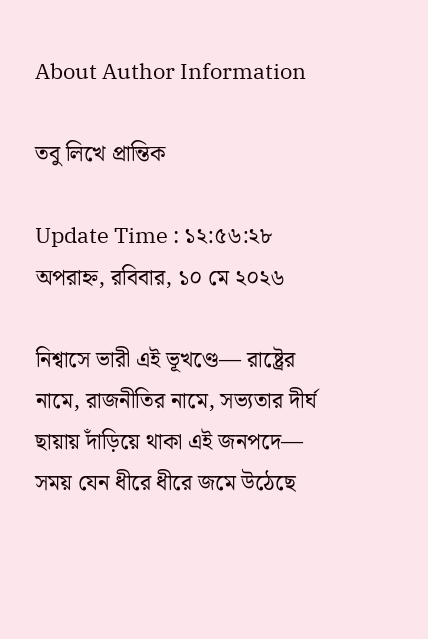About Author Information

তবু লিখে প্রান্তিক

Update Time : ১২:৫৬:২৮ অপরাহ্ন, রবিবার, ১০ মে ২০২৬

নিশ্বাসে ভারী এই ভূখণ্ডে— রাষ্ট্রের নামে, রাজনীতির নামে, সভ্যতার দীর্ঘ ছায়ায় দাঁড়িয়ে থাকা এই জনপদে— সময় যেন ধীরে ধীরে জমে উঠেছে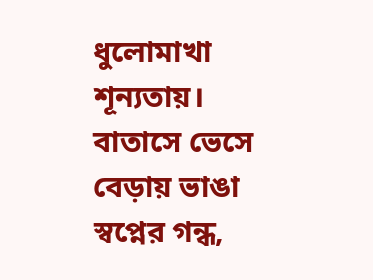ধুলোমাখা শূন্যতায়। বাতাসে ভেসে বেড়ায় ভাঙা স্বপ্নের গন্ধ,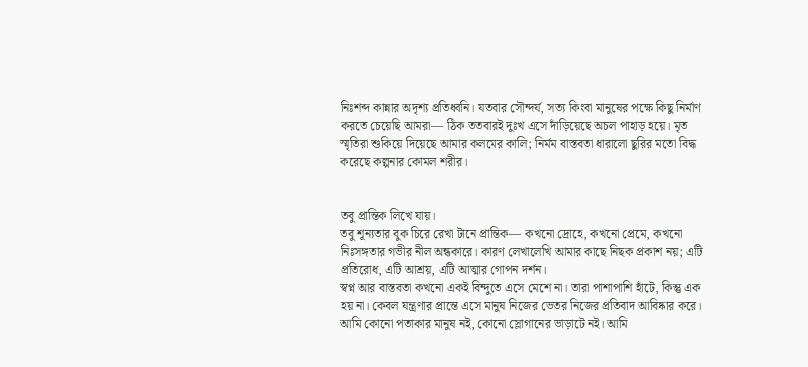নিঃশব্দ কান্নার অদৃশ্য প্রতিধ্বনি। যতবার সৌন্দর্য, সত্য কিংবা মানুষের পক্ষে কিছু নির্মাণ করতে চেয়েছি আমরা— ঠিক ততবারই দুঃখ এসে দাঁড়িয়েছে অচল পাহাড় হয়ে। মৃত স্মৃতিরা শুকিয়ে দিয়েছে আমার কলমের কালি; নির্মম বাস্তবতা ধারালো ছুরির মতো বিদ্ধ করেছে কল্পনার কোমল শরীর।


তবু প্রান্তিক লিখে যায়।
তবু শূন্যতার বুক চিরে রেখা টানে প্রান্তিক— কখনো দ্রোহে, কখনো প্রেমে, কখনো নিঃসঙ্গতার গভীর নীল অন্ধকারে। কারণ লেখালেখি আমার কাছে নিছক প্রকাশ নয়; এটি প্রতিরোধ, এটি আশ্রয়, এটি আত্মার গোপন দর্শন।
স্বপ্ন আর বাস্তবতা কখনো একই বিন্দুতে এসে মেশে না। তারা পাশাপাশি হাঁটে, কিন্তু এক হয় না। কেবল যন্ত্রণার প্রান্তে এসে মানুষ নিজের ভেতর নিজের প্রতিবাদ আবিষ্কার করে। আমি কোনো পতাকার মানুষ নই, কোনো স্লোগানের ভাড়াটে নই। আমি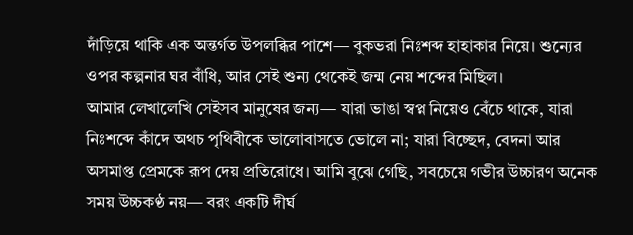দাঁড়িয়ে থাকি এক অন্তর্গত উপলব্ধির পাশে— বুকভরা নিঃশব্দ হাহাকার নিয়ে। শুন্যের ওপর কল্পনার ঘর বাঁধি, আর সেই শুন্য থেকেই জন্ম নেয় শব্দের মিছিল।
আমার লেখালেখি সেইসব মানুষের জন্য— যারা ভাঙা স্বপ্ন নিয়েও বেঁচে থাকে, যারা নিঃশব্দে কাঁদে অথচ পৃথিবীকে ভালোবাসতে ভোলে না; যারা বিচ্ছেদ, বেদনা আর অসমাপ্ত প্রেমকে রূপ দেয় প্রতিরোধে। আমি বুঝে গেছি, সবচেয়ে গভীর উচ্চারণ অনেক সময় উচ্চকণ্ঠ নয়— বরং একটি দীর্ঘ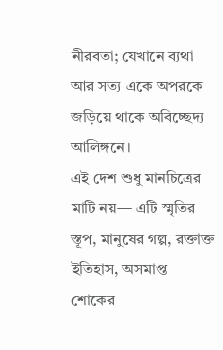নীরবতা; যেখানে ব্যথা আর সত্য একে অপরকে জড়িয়ে থাকে অবিচ্ছেদ্য আলিঙ্গনে।
এই দেশ শুধু মানচিত্রের মাটি নয়— এটি স্মৃতির স্তূপ, মানুষের গল্প, রক্তাক্ত ইতিহাস, অসমাপ্ত শোকের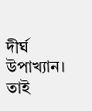দীর্ঘ উপাখ্যান। তাই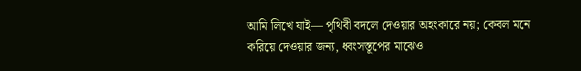আমি লিখে যাই— পৃথিবী বদলে দেওয়ার অহংকারে নয়; কেবল মনে করিয়ে দেওয়ার জন্য, ধ্বংসস্তূপের মাঝেও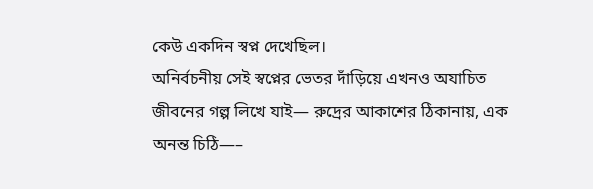কেউ একদিন স্বপ্ন দেখেছিল।
অনির্বচনীয় সেই স্বপ্নের ভেতর দাঁড়িয়ে এখনও অযাচিত জীবনের গল্প লিখে যাই— রুদ্রের আকাশের ঠিকানায়, এক অনন্ত চিঠি—–